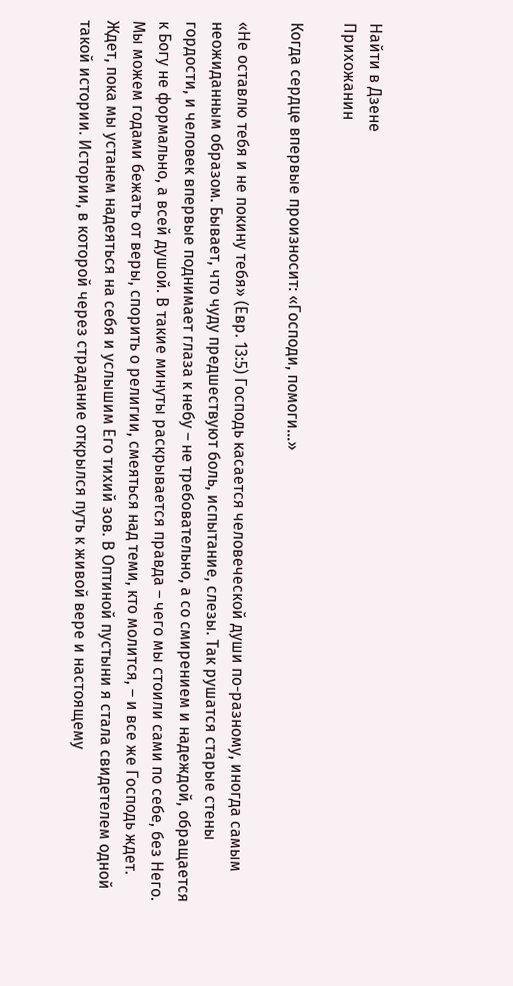Найти в Дзене
Прихожанин

Когда сердце впервые произносит: «Господи, помоги…»

«Не оставлю тебя и не покину тебя» (Евр. 13:5) Господь касается человеческой души по-разному, иногда самым неожиданным образом. Бывает, что чуду предшествуют боль, испытание, слезы. Так рушатся старые стены гордости, и человек впервые поднимает глаза к небу – не требовательно, а со смирением и надеждой, обращается к Богу не формально, а всей душой. В такие минуты раскрывается правда – чего мы стоили сами по себе, без Него. Мы можем годами бежать от веры, спорить о религии, смеяться над теми, кто молится, – и все же Господь ждет. Ждет, пока мы устанем надеяться на себя и услышим Его тихий зов. В Оптиной пустыни я стала свидетелем одной такой истории. Истории, в которой через страдание открылся путь к живой вере и настоящему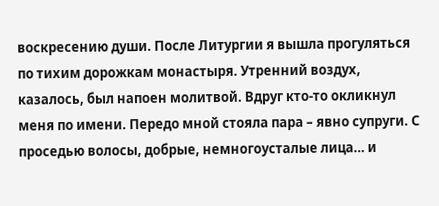воскресению души. После Литургии я вышла прогуляться по тихим дорожкам монастыря. Утренний воздух, казалось, был напоен молитвой. Вдруг кто-то окликнул меня по имени. Передо мной стояла пара – явно супруги. С проседью волосы, добрые, немногоусталые лица… и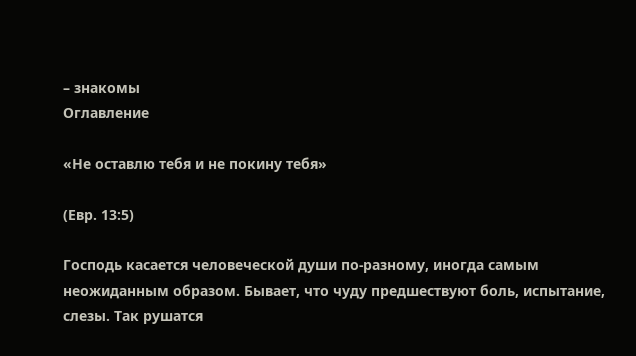– знакомы
Оглавление

«Не оставлю тебя и не покину тебя»

(Евр. 13:5)

Господь касается человеческой души по-разному, иногда самым неожиданным образом. Бывает, что чуду предшествуют боль, испытание, слезы. Так рушатся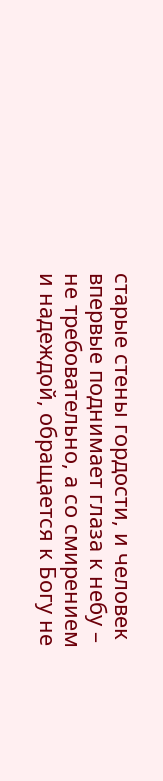старые стены гордости, и человек впервые поднимает глаза к небу – не требовательно, а со смирением и надеждой, обращается к Богу не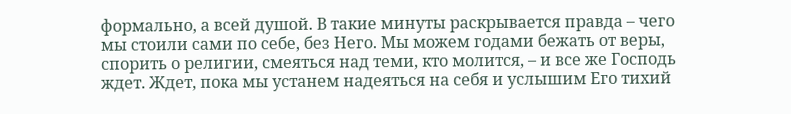формально, а всей душой. В такие минуты раскрывается правда – чего мы стоили сами по себе, без Него. Мы можем годами бежать от веры, спорить о религии, смеяться над теми, кто молится, – и все же Господь ждет. Ждет, пока мы устанем надеяться на себя и услышим Его тихий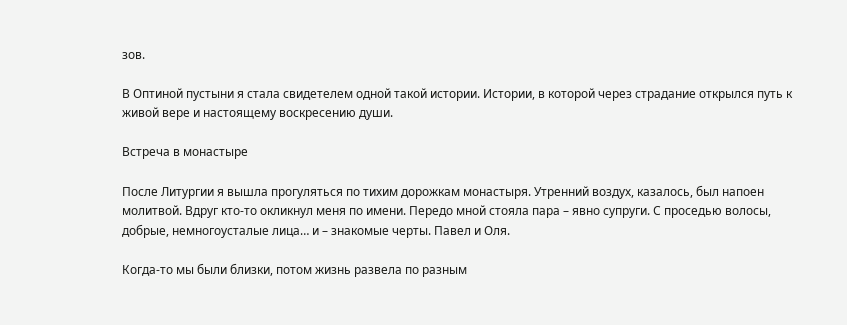зов.

В Оптиной пустыни я стала свидетелем одной такой истории. Истории, в которой через страдание открылся путь к живой вере и настоящему воскресению души.

Встреча в монастыре

После Литургии я вышла прогуляться по тихим дорожкам монастыря. Утренний воздух, казалось, был напоен молитвой. Вдруг кто-то окликнул меня по имени. Передо мной стояла пара – явно супруги. С проседью волосы, добрые, немногоусталые лица… и – знакомые черты. Павел и Оля.

Когда-то мы были близки, потом жизнь развела по разным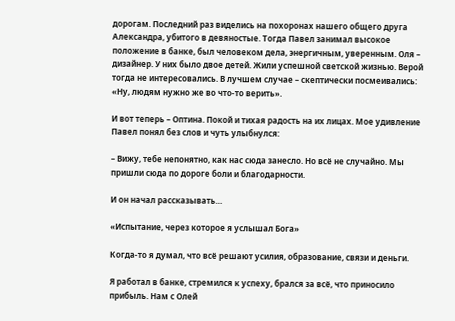дорогам. Последний раз виделись на похоронах нашего общего друга Александра, убитого в девяностые. Тогда Павел занимал высокое положение в банке, был человеком дела, энергичным, уверенным. Оля – дизайнер. У них было двое детей. Жили успешной светской жизнью. Верой тогда не интересовались. В лучшем случае – скептически посмеивались: «Ну, людям нужно же во что-то верить».

И вот теперь – Оптина. Покой и тихая радость на их лицах. Мое удивление Павел понял без слов и чуть улыбнулся:

– Вижу, тебе непонятно, как нас сюда занесло. Но всё не случайно. Мы пришли сюда по дороге боли и благодарности.

И он начал рассказывать…

«Испытание, через которое я услышал Бога»

Когда-то я думал, что всё решают усилия, образование, связи и деньги.

Я работал в банке, стремился к успеху, брался за всё, что приносило прибыль. Нам с Олей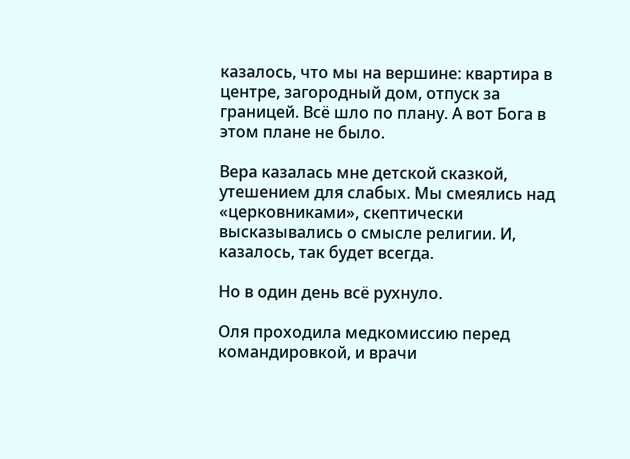казалось, что мы на вершине: квартира в центре, загородный дом, отпуск за границей. Всё шло по плану. А вот Бога в этом плане не было.

Вера казалась мне детской сказкой, утешением для слабых. Мы смеялись над «церковниками», скептически высказывались о смысле религии. И, казалось, так будет всегда.

Но в один день всё рухнуло.

Оля проходила медкомиссию перед командировкой, и врачи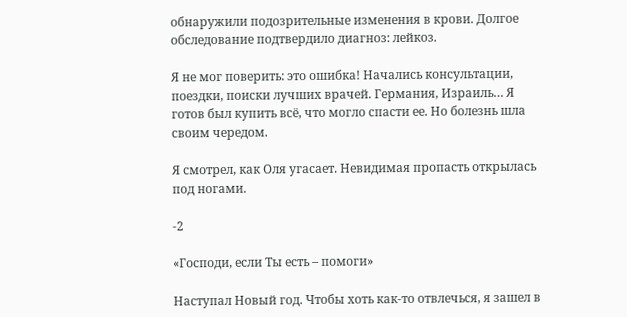обнаружили подозрительные изменения в крови. Долгое обследование подтвердило диагноз: лейкоз.

Я не мог поверить: это ошибка! Начались консультации, поездки, поиски лучших врачей. Германия, Израиль… Я готов был купить всё, что могло спасти ее. Но болезнь шла своим чередом.

Я смотрел, как Оля угасает. Невидимая пропасть открылась под ногами.

-2

«Господи, если Ты есть – помоги»

Наступал Новый год. Чтобы хоть как-то отвлечься, я зашел в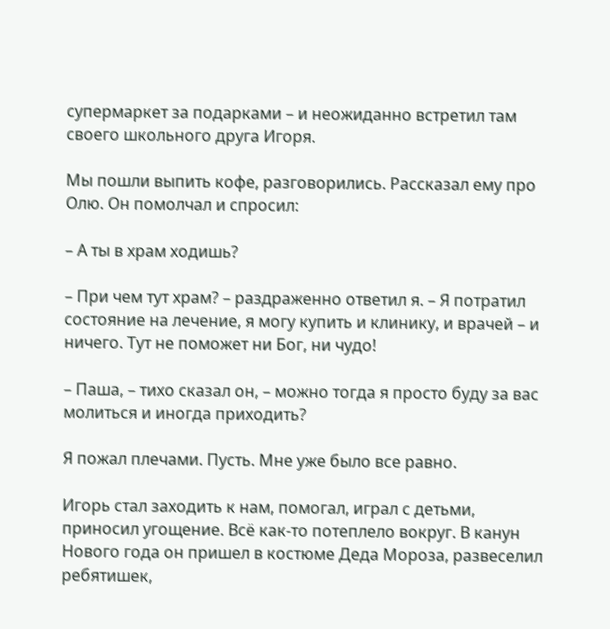супермаркет за подарками – и неожиданно встретил там своего школьного друга Игоря.

Мы пошли выпить кофе, разговорились. Рассказал ему про Олю. Он помолчал и спросил:

– А ты в храм ходишь?

– При чем тут храм? – раздраженно ответил я. – Я потратил состояние на лечение, я могу купить и клинику, и врачей – и ничего. Тут не поможет ни Бог, ни чудо!

– Паша, – тихо сказал он, – можно тогда я просто буду за вас молиться и иногда приходить?

Я пожал плечами. Пусть. Мне уже было все равно.

Игорь стал заходить к нам, помогал, играл с детьми, приносил угощение. Всё как-то потеплело вокруг. В канун Нового года он пришел в костюме Деда Мороза, развеселил ребятишек,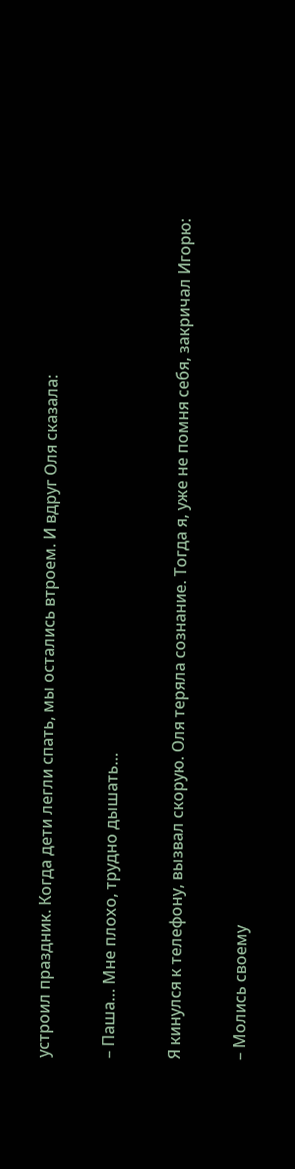устроил праздник. Когда дети легли спать, мы остались втроем. И вдруг Оля сказала:

– Паша… Мне плохо, трудно дышать…

Я кинулся к телефону, вызвал скорую. Оля теряла сознание. Тогда я, уже не помня себя, закричал Игорю:

– Молись своему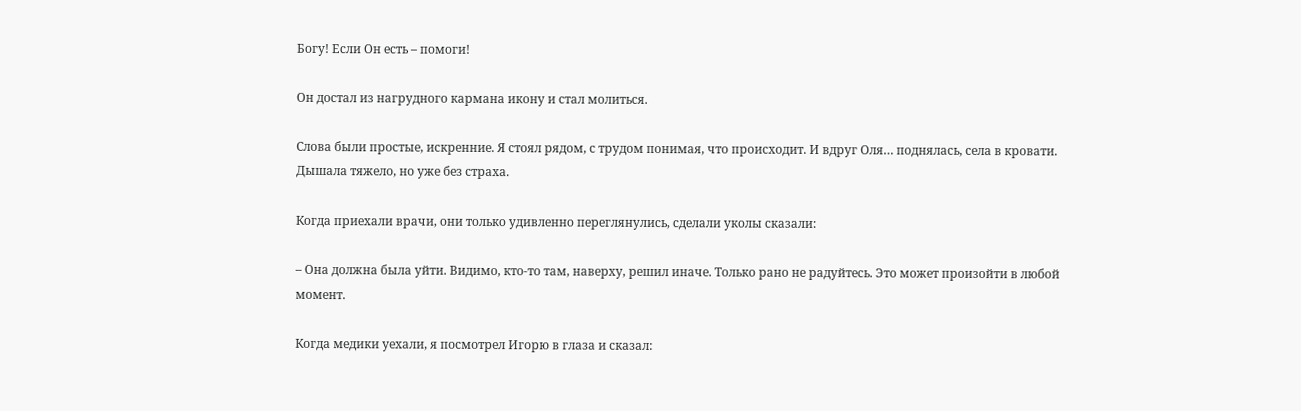Богу! Если Он есть – помоги!

Он достал из нагрудного кармана икону и стал молиться.

Слова были простые, искренние. Я стоял рядом, с трудом понимая, что происходит. И вдруг Оля… поднялась, села в кровати. Дышала тяжело, но уже без страха.

Когда приехали врачи, они только удивленно переглянулись, сделали уколы сказали:

– Она должна была уйти. Видимо, кто-то там, наверху, решил иначе. Только рано не радуйтесь. Это может произойти в любой момент.

Когда медики уехали, я посмотрел Игорю в глаза и сказал: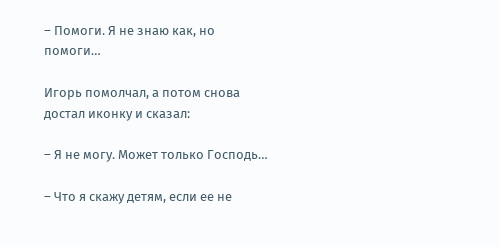– Помоги. Я не знаю как, но помоги…

Игорь помолчал, а потом снова достал иконку и сказал:

– Я не могу. Может только Господь…

– Что я скажу детям, если ее не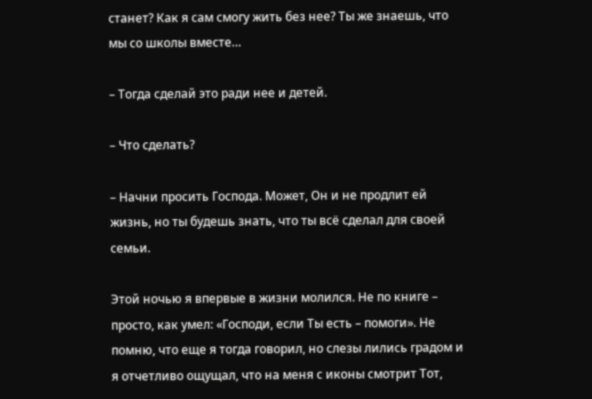станет? Как я сам смогу жить без нее? Ты же знаешь, что мы со школы вместе…

– Тогда сделай это ради нее и детей.

– Что сделать?

– Начни просить Господа. Может, Он и не продлит ей жизнь, но ты будешь знать, что ты всё сделал для своей семьи.

Этой ночью я впервые в жизни молился. Не по книге – просто, как умел: «Господи, если Ты есть – помоги». Не помню, что еще я тогда говорил, но слезы лились градом и я отчетливо ощущал, что на меня с иконы смотрит Тот,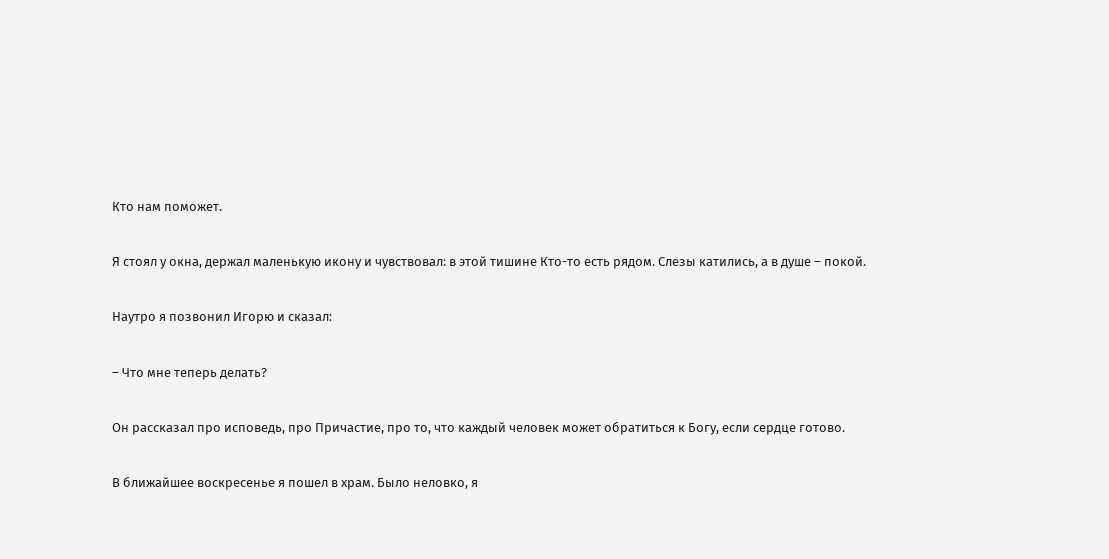Кто нам поможет.

Я стоял у окна, держал маленькую икону и чувствовал: в этой тишине Кто-то есть рядом. Слезы катились, а в душе – покой.

Наутро я позвонил Игорю и сказал:

– Что мне теперь делать?

Он рассказал про исповедь, про Причастие, про то, что каждый человек может обратиться к Богу, если сердце готово.

В ближайшее воскресенье я пошел в храм. Было неловко, я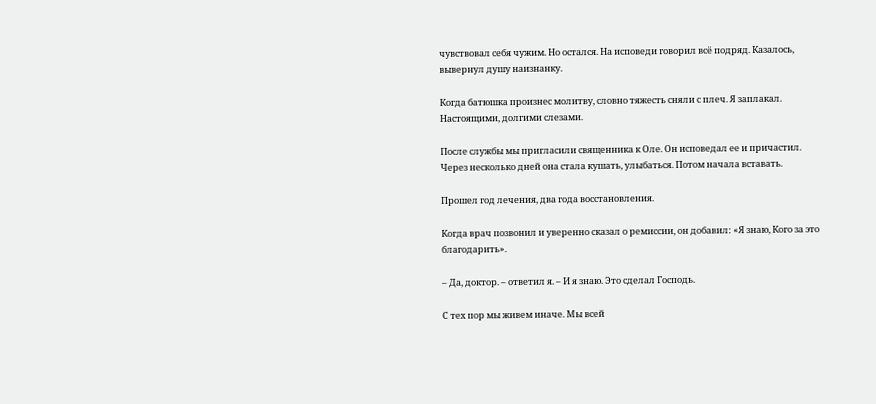чувствовал себя чужим. Но остался. На исповеди говорил всё подряд. Казалось, вывернул душу наизнанку.

Когда батюшка произнес молитву, словно тяжесть сняли с плеч. Я заплакал. Настоящими, долгими слезами.

После службы мы пригласили священника к Оле. Он исповедал ее и причастил. Через несколько дней она стала кушать, улыбаться. Потом начала вставать.

Прошел год лечения, два года восстановления.

Когда врач позвонил и уверенно сказал о ремиссии, он добавил: «Я знаю, Кого за это благодарить».

– Да, доктор. – ответил я. – И я знаю. Это сделал Господь.

С тех пор мы живем иначе. Мы всей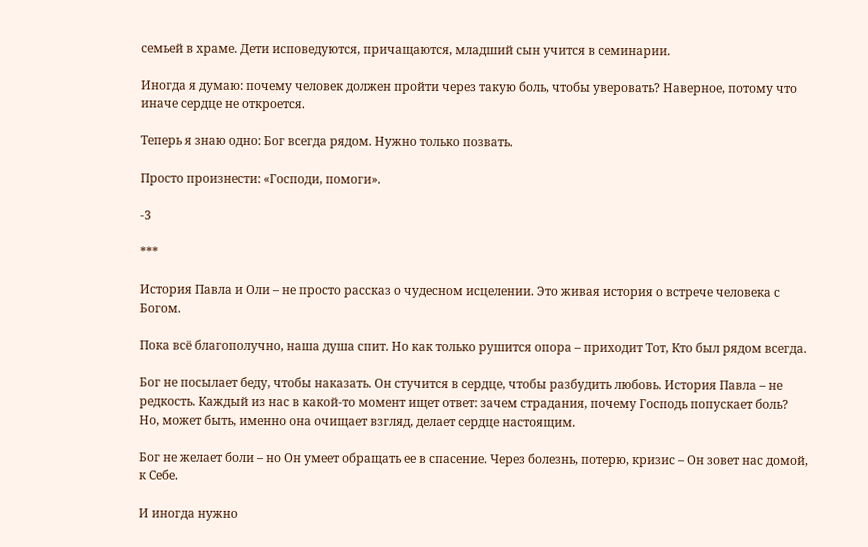семьей в храме. Дети исповедуются, причащаются, младший сын учится в семинарии.

Иногда я думаю: почему человек должен пройти через такую боль, чтобы уверовать? Наверное, потому что иначе сердце не откроется.

Теперь я знаю одно: Бог всегда рядом. Нужно только позвать.

Просто произнести: «Господи, помоги».

-3

***

История Павла и Оли – не просто рассказ о чудесном исцелении. Это живая история о встрече человека с Богом.

Пока всё благополучно, наша душа спит. Но как только рушится опора – приходит Тот, Кто был рядом всегда.

Бог не посылает беду, чтобы наказать. Он стучится в сердце, чтобы разбудить любовь. История Павла – не редкость. Каждый из нас в какой-то момент ищет ответ: зачем страдания, почему Господь попускает боль? Но, может быть, именно она очищает взгляд, делает сердце настоящим.

Бог не желает боли – но Он умеет обращать ее в спасение. Через болезнь, потерю, кризис – Он зовет нас домой, к Себе.

И иногда нужно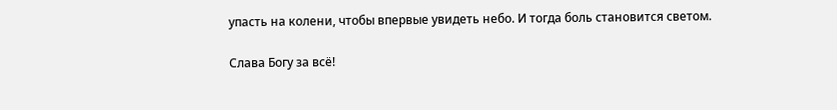упасть на колени, чтобы впервые увидеть небо. И тогда боль становится светом.

Слава Богу за всё!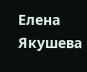Елена Якушева